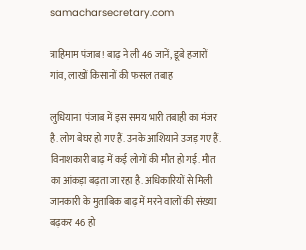samacharsecretary.com

त्राहिमाम पंजाब! बाढ़ ने ली 46 जानें, डूबे हजारों गांव, लाखों किसानों की फसल तबाह

लुधियाना  पंजाब में इस समय भारी तबाही का मंजर है. लोग बेघर हो गए हैं. उनके आशियाने उजड़ गए हैं. विनाशकारी बाढ़ में कई लोगों की मौत हो गई. मौत का आंकड़ा बढ़ता जा रहा है. अधिकारियों से मिली जानकारी के मुताबिक बाढ़ में मरने वालों की संख्या बढ़कर 46 हो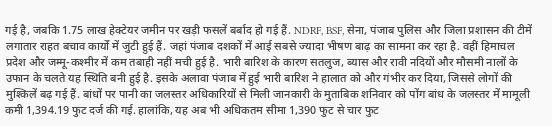गई है, जबकि 1.75 लाख हेक्टेयर जमीन पर खड़ी फसलें बर्बाद हो गई हैं. NDRF, BSF, सेना, पंजाब पुलिस और जिला प्रशासन की टीमें लगातार राहत बचाव कार्यों में जुटी हुई हैं. जहां पंजाब दशकों में आई सबसे ज्यादा भीषण बाढ़ का सामना कर रहा है. वहीं हिमाचल प्रदेश और जम्मू-कश्मीर में कम तबाही नहीं मची हुई है. भारी बारिश के कारण सतलुज, ब्यास और रावी नदियों और मौसमी नालों के उफान के चलते यह स्थिति बनी हुई है. इसके अलावा पंजाब में हुई भारी बारिश ने हालात को और गंभीर कर दिया, जिससे लोगों की मुश्किलें बढ़ गई हैं. बांधों पर पानी का जलस्तर अधिकारियों से मिली जानकारी के मुताबिक शनिवार को पोंग बांध के जलस्तर में मामूली कमी 1,394.19 फुट दर्ज की गई. हालांकि, यह अब भी अधिकतम सीमा 1,390 फुट से चार फुट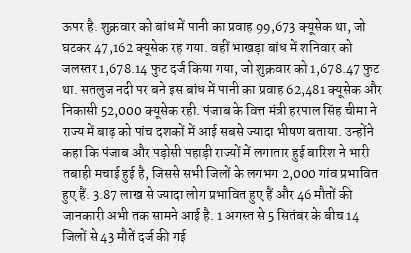ऊपर है. शुक्रवार को बांध में पानी का प्रवाह 99,673 क्यूसेक था, जो घटकर 47,162 क्यूसेक रह गया. वहीं भाखड़ा बांध में शनिवार को जलस्तर 1,678.14 फुट दर्ज किया गया, जो शुक्रवार को 1,678.47 फुट था. सतलुज नदी पर बने इस बांध में पानी का प्रवाह 62,481 क्यूसेक और निकासी 52,000 क्यूसेक रही. पंजाब के वित्त मंत्री हरपाल सिंह चीमा ने राज्य में बाढ़ को पांच दशकों में आई सबसे ज्यादा भीषण बताया. उन्होंने कहा कि पंजाब और पड़ोसी पहाड़ी राज्यों में लगातार हुई बारिश ने भारी तबाही मचाई हुई है, जिससे सभी जिलों के लगभग 2,000 गांव प्रभावित हुए हैं. 3.87 लाख से ज्यादा लोग प्रभावित हुए हैं और 46 मौतों की जानकारी अभी तक सामने आई है. 1 अगस्त से 5 सितंबर के बीच 14 जिलों से 43 मौतें दर्ज की गई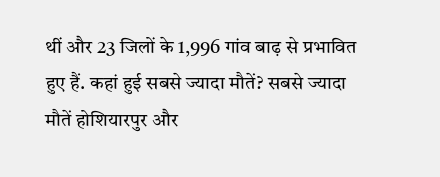थीं और 23 जिलों के 1,996 गांव बाढ़ से प्रभावित हुए हैं. कहां हुई सबसे ज्यादा मौतें? सबसे ज्यादा मौतें होशियारपुर और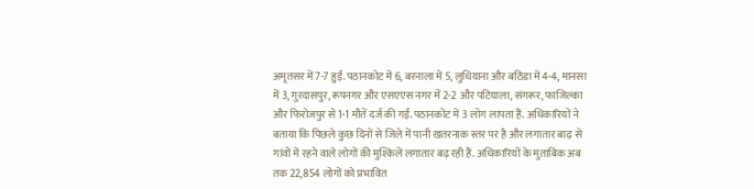अमृतसर में 7-7 हुईं. पठानकोट में 6, बरनाला में 5, लुधियाना और बठिंडा में 4-4, मानसा में 3, गुरदासपुर, रूपनगर और एसएएस नगर में 2-2 और पटियाला, संगरूर, फाजिल्का और फिरोजपुर से 1-1 मौतें दर्ज की गईं. पठानकोट में 3 लोग लापता हैं. अधिकारियों ने बताया कि पिछले कुछ दिनों से जिले में पानी खतरनाक स्तर पर है और लगातार बाढ़ से गांवों में रहने वाले लोगों की मुश्किलें लगातार बढ़ रही हैं. अधिकारियों के मुताबिक अब तक 22,854 लोगों को प्रभावित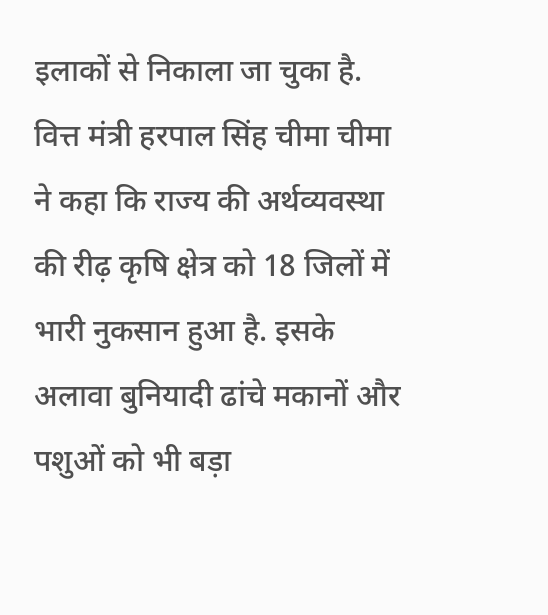इलाकों से निकाला जा चुका है. वित्त मंत्री हरपाल सिंह चीमा चीमा ने कहा कि राज्य की अर्थव्यवस्था की रीढ़ कृषि क्षेत्र को 18 जिलों में भारी नुकसान हुआ है. इसके अलावा बुनियादी ढांचे मकानों और पशुओं को भी बड़ा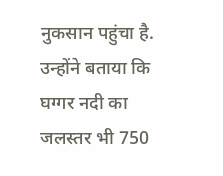नुकसान पहुंचा है. उन्होंने बताया कि घग्गर नदी का जलस्तर भी 750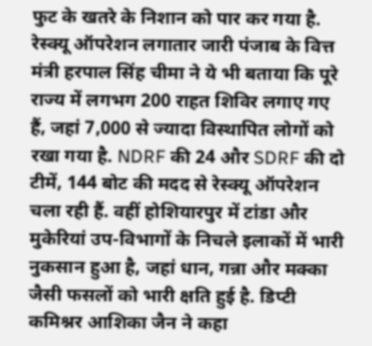फुट के खतरे के निशान को पार कर गया है. रेस्क्यू ऑपरेशन लगातार जारी पंजाब के वित्त मंत्री हरपाल सिंह चीमा ने ये भी बताया कि पूरे राज्य में लगभग 200 राहत शिविर लगाए गए हैं, जहां 7,000 से ज्यादा विस्थापित लोगों को रखा गया है. NDRF की 24 और SDRF की दो टीमें, 144 बोट की मदद से रेस्क्यू ऑपरेशन चला रही हैं. वहीं होशियारपुर में टांडा और मुकेरियां उप-विभागों के निचले इलाकों में भारी नुकसान हुआ है, जहां धान, गन्ना और मक्का जैसी फसलों को भारी क्षति हुई है. डिप्टी कमिश्नर आशिका जैन ने कहा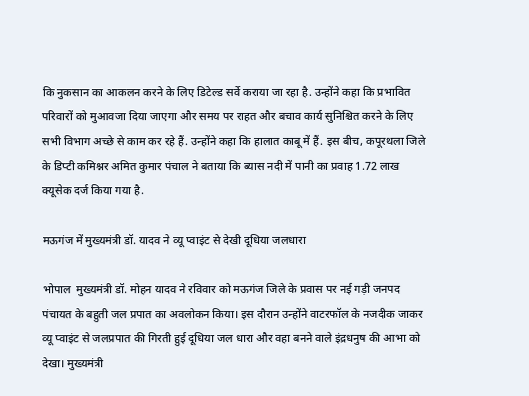कि नुकसान का आकलन करने के लिए डिटेल्ड सर्वे कराया जा रहा है. उन्होंने कहा कि प्रभावित परिवारों को मुआवजा दिया जाएगा और समय पर राहत और बचाव कार्य सुनिश्चित करने के लिए सभी विभाग अच्छे से काम कर रहे हैं. उन्होंने कहा कि हालात काबू में हैं. इस बीच, कपूरथला जिले के डिप्टी कमिश्नर अमित कुमार पंचाल ने बताया कि ब्यास नदी में पानी का प्रवाह 1.72 लाख क्यूसेक दर्ज किया गया है.

मऊगंज में मुख्यमंत्री डॉ. यादव ने व्यू प्वाइंट से देखी दूधिया जलधारा

भोपाल  मुख्यमंत्री डॉ. मोहन यादव ने रविवार को मऊगंज जिले के प्रवास पर नई गड़ी जनपद पंचायत के बहुती जल प्रपात का अवलोकन किया। इस दौरान उन्होंने वाटरफॉल के नजदीक जाकर व्यू प्वाइंट से जलप्रपात की गिरती हुई दूधिया जल धारा और वहा बनने वाले इंद्रधनुष की आभा को देखा। मुख्यमंत्री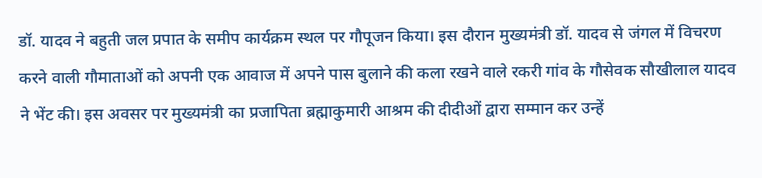डॉ. यादव ने बहुती जल प्रपात के समीप कार्यक्रम स्थल पर गौपूजन किया। इस दौरान मुख्यमंत्री डॉ. यादव से जंगल में विचरण करने वाली गौमाताओं को अपनी एक आवाज में अपने पास बुलाने की कला रखने वाले रकरी गांव के गौसेवक सौखीलाल यादव ने भेंट की। इस अवसर पर मुख्यमंत्री का प्रजापिता ब्रह्माकुमारी आश्रम की दीदीओं द्वारा सम्मान कर उन्हें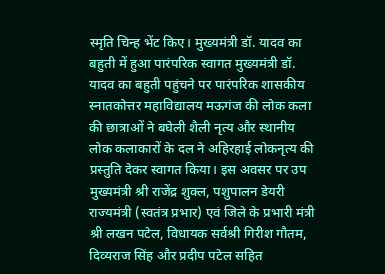स्मृति चिन्ह भेंट किए। मुख्यमंत्री डॉ. यादव का बहुती में हुआ पारंपरिक स्वागत मुख्यमंत्री डॉ. यादव का बहुती पहुंचने पर पारंपरिक शासकीय स्नातकोत्तर महाविद्यालय मऊगंज की लोक कला की छात्राओं ने बघेली शैली नृत्य और स्थानीय लोक कलाकारों के दल ने अहिरहाई लोकनृत्य की प्रस्तुति देकर स्वागत किया। इस अवसर पर उप मुख्यमंत्री श्री राजेंद्र शुक्ल, पशुपालन डेयरी राज्यमंत्री (स्वतंत्र प्रभार) एवं जिले के प्रभारी मंत्री श्री लखन पटेल, विधायक सर्वश्री गिरीश गौतम, दिव्यराज सिंह और प्रदीप पटेल सहित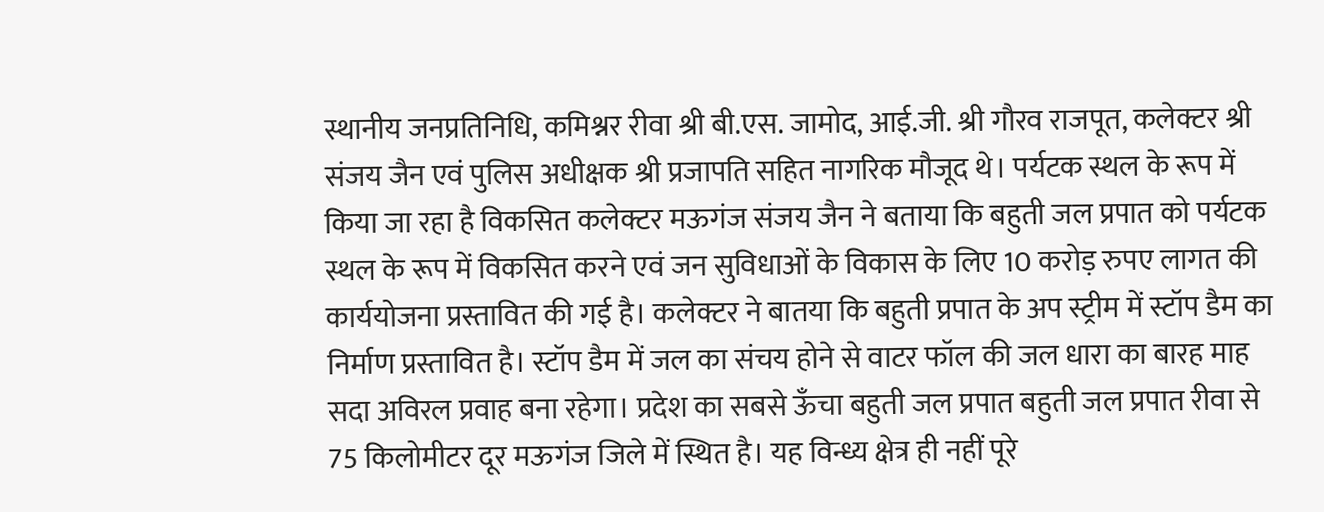स्थानीय जनप्रतिनिधि, कमिश्नर रीवा श्री बी.एस. जामोद, आई.जी. श्री गौरव राजपूत, कलेक्टर श्री संजय जैन एवं पुलिस अधीक्षक श्री प्रजापति सहित नागरिक मौजूद थे। पर्यटक स्थल के रूप में किया जा रहा है विकसित कलेक्टर मऊगंज संजय जैन ने बताया कि बहुती जल प्रपात को पर्यटक स्थल के रूप में विकसित करने एवं जन सुविधाओं के विकास के लिए 10 करोड़ रुपए लागत की कार्ययोजना प्रस्तावित की गई है। कलेक्टर ने बातया कि बहुती प्रपात के अप स्ट्रीम में स्टॉप डैम का निर्माण प्रस्तावित है। स्टॉप डैम में जल का संचय होने से वाटर फॉल की जल धारा का बारह माह सदा अविरल प्रवाह बना रहेगा। प्रदेश का सबसे ऊँचा बहुती जल प्रपात बहुती जल प्रपात रीवा से 75 किलोमीटर दूर मऊगंज जिले में स्थित है। यह विन्ध्य क्षेत्र ही नहीं पूरे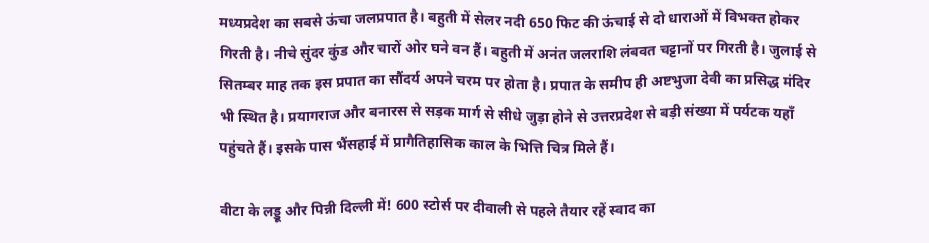मध्यप्रदेश का सबसे ऊंचा जलप्रपात है। बहुती में सेलर नदी 650 फिट की ऊंचाई से दो धाराओं में विभक्त होकर गिरती है। नीचे सुंदर कुंड और चारों ओर घने वन हैं। बहुती में अनंत जलराशि लंबवत चट्टानों पर गिरती है। जुलाई से सितम्बर माह तक इस प्रपात का सौंदर्य अपने चरम पर होता है। प्रपात के समीप ही अष्टभुजा देवी का प्रसिद्ध मंदिर भी स्थित है। प्रयागराज और बनारस से सड़क मार्ग से सीधे जुड़ा होने से उत्तरप्रदेश से बड़ी संख्या में पर्यटक यहाँ पहुंचते हैं। इसके पास भैंसहाई में प्रागैतिहासिक काल के भित्ति चित्र मिले हैं।

वीटा के लड्डू और पिन्नी दिल्ली में! 600 स्टोर्स पर दीवाली से पहले तैयार रहें स्वाद का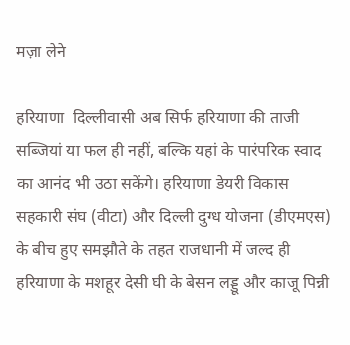मज़ा लेने

हरियाणा  दिल्लीवासी अब सिर्फ हरियाणा की ताजी सब्जियां या फल ही नहीं, बल्कि यहां के पारंपरिक स्वाद का आनंद भी उठा सकेंगे। हरियाणा डेयरी विकास सहकारी संघ (वीटा) और दिल्ली दुग्ध योजना (डीएमएस) के बीच हुए समझौते के तहत राजधानी में जल्द ही हरियाणा के मशहूर देसी घी के बेसन लड्डू और काजू पिन्नी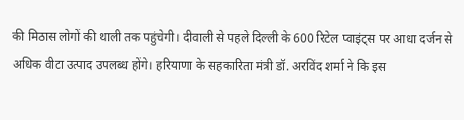की मिठास लोगों की थाली तक पहुंचेगी। दीवाली से पहले दिल्ली के 600 रिटेल प्वाइंट्स पर आधा दर्जन से अधिक वीटा उत्पाद उपलब्ध होंगे। हरियाणा के सहकारिता मंत्री डॉ. अरविंद शर्मा ने कि इस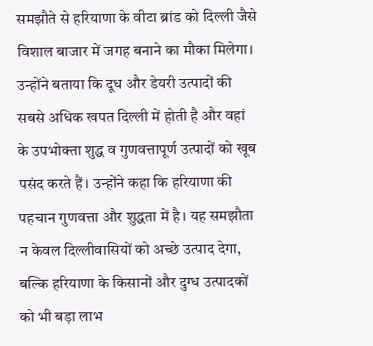समझौते से हरियाणा के वीटा ब्रांड को दिल्ली जैसे विशाल बाजार में जगह बनाने का मौका मिलेगा। उन्होंने बताया कि दूध और डेयरी उत्पादों की सबसे अधिक खपत दिल्ली में होती है और वहां के उपभोक्ता शुद्ध व गुणवत्तापूर्ण उत्पादों को खूब पसंद करते हैं। उन्होंने कहा कि हरियाणा की पहचान गुणवत्ता और शुद्धता में है। यह समझौता न केवल दिल्लीवासियों को अच्छे उत्पाद देगा, बल्कि हरियाणा के किसानों और दुग्ध उत्पादकों को भी बड़ा लाभ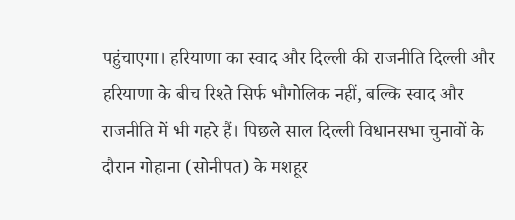पहुंचाएगा। हरियाणा का स्वाद और दिल्ली की राजनीति दिल्ली और हरियाणा के बीच रिश्ते सिर्फ भौगोलिक नहीं, बल्कि स्वाद और राजनीति में भी गहरे हैं। पिछले साल दिल्ली विधानसभा चुनावों के दौरान गोहाना (सोनीपत) के मशहूर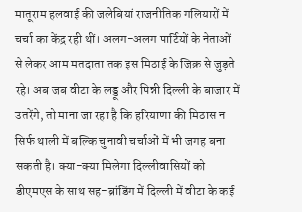मातूराम हलवाई की जलेबियां राजनीतिक गलियारों में चर्चा का केंद्र रही थीं। अलग-अलग पार्टियों के नेताओं से लेकर आम मतदाता तक इस मिठाई के जिक्र से जुड़ते रहे। अब जब वीटा के लड्डू और पिन्नी दिल्ली के बाजार में उतरेंगे, तो माना जा रहा है कि हरियाणा की मिठास न सिर्फ थाली में बल्कि चुनावी चर्चाओं में भी जगह बना सकती है। क्या-क्या मिलेगा दिल्लीवासियों को डीएमएस के साथ सह-ब्रांडिंग में दिल्ली में वीटा के कई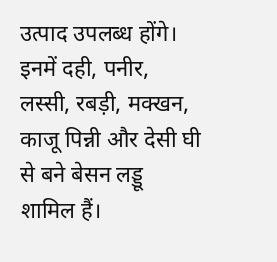उत्पाद उपलब्ध होंगे। इनमें दही, पनीर, लस्सी, रबड़ी, मक्खन, काजू पिन्नी और देसी घी से बने बेसन लड्डू शामिल हैं।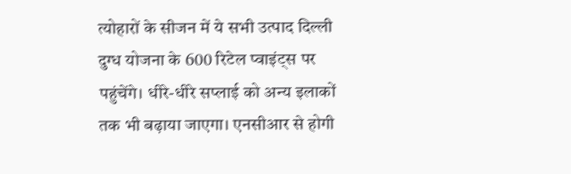त्योहारों के सीजन में ये सभी उत्पाद दिल्ली दुग्ध योजना के 600 रिटेल प्वाइंट्स पर पहुंचेंगे। धीरे-धीरे सप्लाई को अन्य इलाकों तक भी बढ़ाया जाएगा। एनसीआर से होगी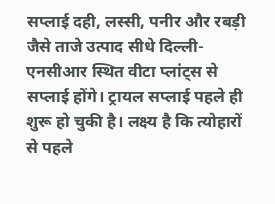सप्लाई दही, लस्सी, पनीर और रबड़ी जैसे ताजे उत्पाद सीधे दिल्ली-एनसीआर स्थित वीटा प्लांट्स से सप्लाई होंगे। ट्रायल सप्लाई पहले ही शुरू हो चुकी है। लक्ष्य है कि त्योहारों से पहले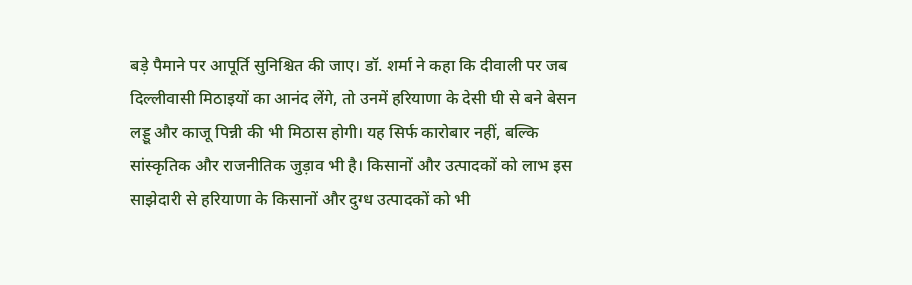बड़े पैमाने पर आपूर्ति सुनिश्चित की जाए। डॉ. शर्मा ने कहा कि दीवाली पर जब दिल्लीवासी मिठाइयों का आनंद लेंगे, तो उनमें हरियाणा के देसी घी से बने बेसन लड्डू और काजू पिन्नी की भी मिठास होगी। यह सिर्फ कारोबार नहीं, बल्कि सांस्कृतिक और राजनीतिक जुड़ाव भी है। किसानों और उत्पादकों को लाभ इस साझेदारी से हरियाणा के किसानों और दुग्ध उत्पादकों को भी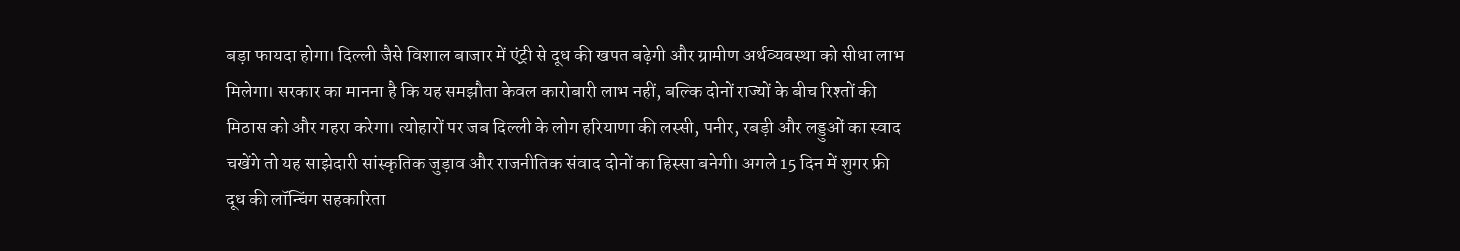बड़ा फायदा होगा। दिल्ली जैसे विशाल बाजार में एंट्री से दूध की खपत बढ़ेगी और ग्रामीण अर्थव्यवस्था को सीधा लाभ मिलेगा। सरकार का मानना है कि यह समझौता केवल कारोबारी लाभ नहीं, बल्कि दोनों राज्यों के बीच रिश्तों की मिठास को और गहरा करेगा। त्योहारों पर जब दिल्ली के लोग हरियाणा की लस्सी, पनीर, रबड़ी और लड्डुओं का स्वाद चखेंगे तो यह साझेदारी सांस्कृतिक जुड़ाव और राजनीतिक संवाद दोनों का हिस्सा बनेगी। अगले 15 दिन में शुगर फ्री दूध की लॉन्चिंग सहकारिता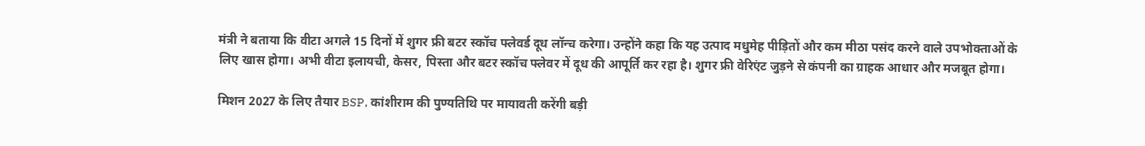मंत्री ने बताया कि वीटा अगले 15 दिनों में शुगर फ्री बटर स्कॉच फ्लेवर्ड दूध लॉन्च करेगा। उन्होंने कहा कि यह उत्पाद मधुमेह पीड़ितों और कम मीठा पसंद करने वाले उपभोक्ताओं के लिए खास होगा। अभी वीटा इलायची, केसर, पिस्ता और बटर स्कॉच फ्लेवर में दूध की आपूर्ति कर रहा है। शुगर फ्री वेरिएंट जुड़ने से कंपनी का ग्राहक आधार और मजबूत होगा।

मिशन 2027 के लिए तैयार BSP, कांशीराम की पुण्यतिथि पर मायावती करेंगी बड़ी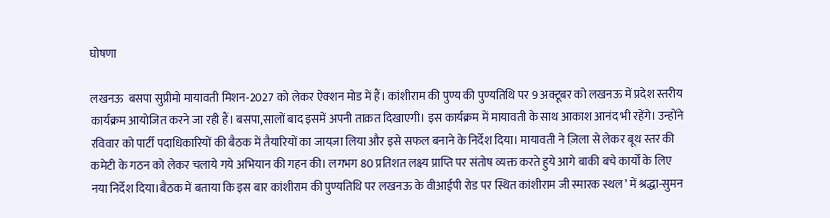घोषणा

लखनऊ  बसपा सुप्रीमो मायावती मिशन-2027 को लेकर ऐक्शन मोड में हैं। कांशीराम की पुण्य की पुण्यतिथि पर 9 अक्टूबर को लखनऊ में प्रदेश स्तरीय कार्यक्रम आयोजित करने जा रही हैं। बसपा,सालों बाद इसमें अपनी ताक़त दिखाएगी। इस कार्यक्रम में मायावती के साथ आकाश आनंद भी रहेंगे। उन्होंने रविवार को पार्टी पदाधिकारियों की बैठक में तैयारियों का जायज़ा लिया और इसे सफल बनाने के निर्देश दिया। मायावती ने ज़िला से लेकर बूथ स्तर की कमेटी के गठन को लेकर चलाये गये अभियान की गहन की। लगभग 80 प्रतिशत लक्ष्य प्राप्ति पर संतोष व्यक्त करते हुये आगे बाकी बचे कार्यों के लिए नया निर्देश दिया।बैठक में बताया कि इस बार कांशीराम की पुण्यतिथि पर लखनऊ के वीआईपी रोड पर स्थित कांशीराम जी स्मारक स्थल’ में श्रद्धा-सुमन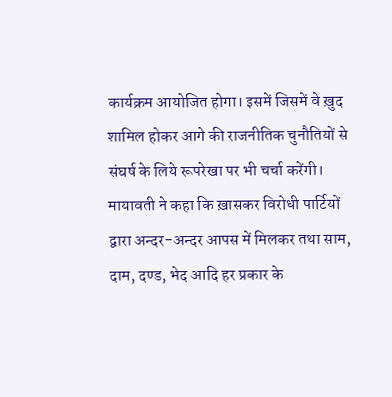कार्यक्रम आयोजित होगा। इसमें जिसमें वे ख़ुद शामिल होकर आगे की राजनीतिक चुनौतियों से संघर्ष के लिये रूपरेखा पर भी चर्चा करेंगी। मायावती ने कहा कि ख़ासकर विरोधी पार्टियों द्वारा अन्दर-अन्दर आपस में मिलकर तथा साम, दाम, दण्ड, भेद आदि हर प्रकार के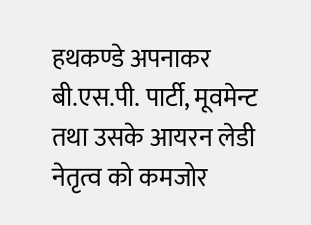हथकण्डे अपनाकर बी.एस.पी. पार्टी, मूवमेन्ट तथा उसके आयरन लेडी नेतृत्व को कमजोर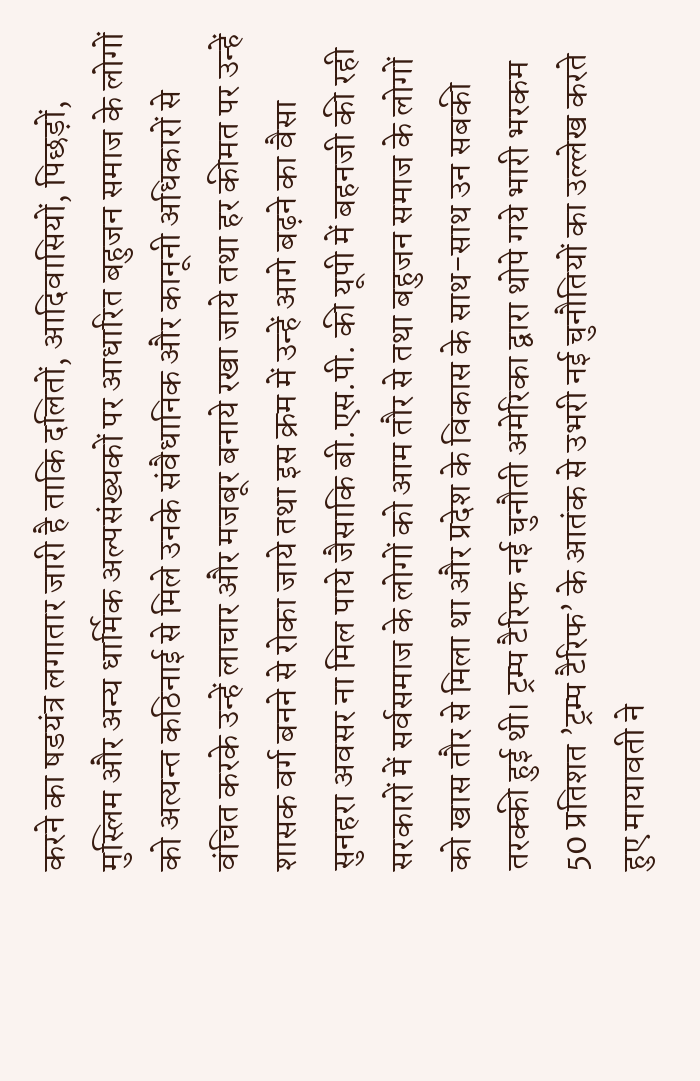करने का षडयंत्र लगातार जारी है ताकि दलितों, आदिवासियों, पिछड़ों, मुस्लिम और अन्य धार्मिक अल्पसंख्यकों पर आधारित बहुजन समाज के लोगों को अत्यन्त कठिनाई से मिले उनके संवैधानिक और कानूनी अधिकारों से वंचित करके उन्हें लाचार और मजबूर बनाये रखा जाये तथा हर कीमत पर उन्हें शासक वर्ग बनने से रोका जाये तथा इस क्रम में उन्हें आगे बढ़ने का वैसा सुनहरा अवसर ना मिल पाये जैसाकि बी.एस.पी. की यूपी में बहनजी की रही सरकारों में सर्वसमाज के लोगों को आम तौर से तथा बहुजन समाज के लोगों को खास तौर से मिला था और प्रदेश के विकास के साथ-साथ उन सबकी तरक्की हुई थी। ट्रम्प टैरिफ नई चुनौती अमेरिका द्वारा थोपे गये भारी भरकम 50 प्रतिशत ’ट्रम्प टैरिफ’ के आतंक से उभरी नई चुनौतियों का उल्लेख करते हुए मायावती ने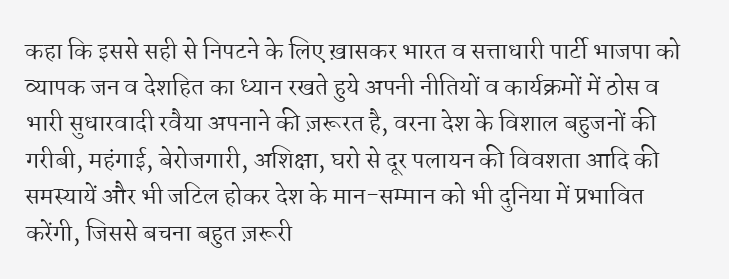कहा कि इससे सही से निपटने के लिए ख़ासकर भारत व सत्ताधारी पार्टी भाजपा को व्यापक जन व देशहित का ध्यान रखते हुये अपनी नीतियों व कार्यक्रमों में ठोस व भारी सुधारवादी रवैया अपनाने की ज़रूरत है, वरना देश के विशाल बहुजनों की गरीबी, महंगाई, बेरोजगारी, अशिक्षा, घरो से दूर पलायन की विवशता आदि की समस्यायें और भी जटिल होकर देश के मान-सम्मान को भी दुनिया में प्रभावित करेंगी, जिससे बचना बहुत ज़रूरी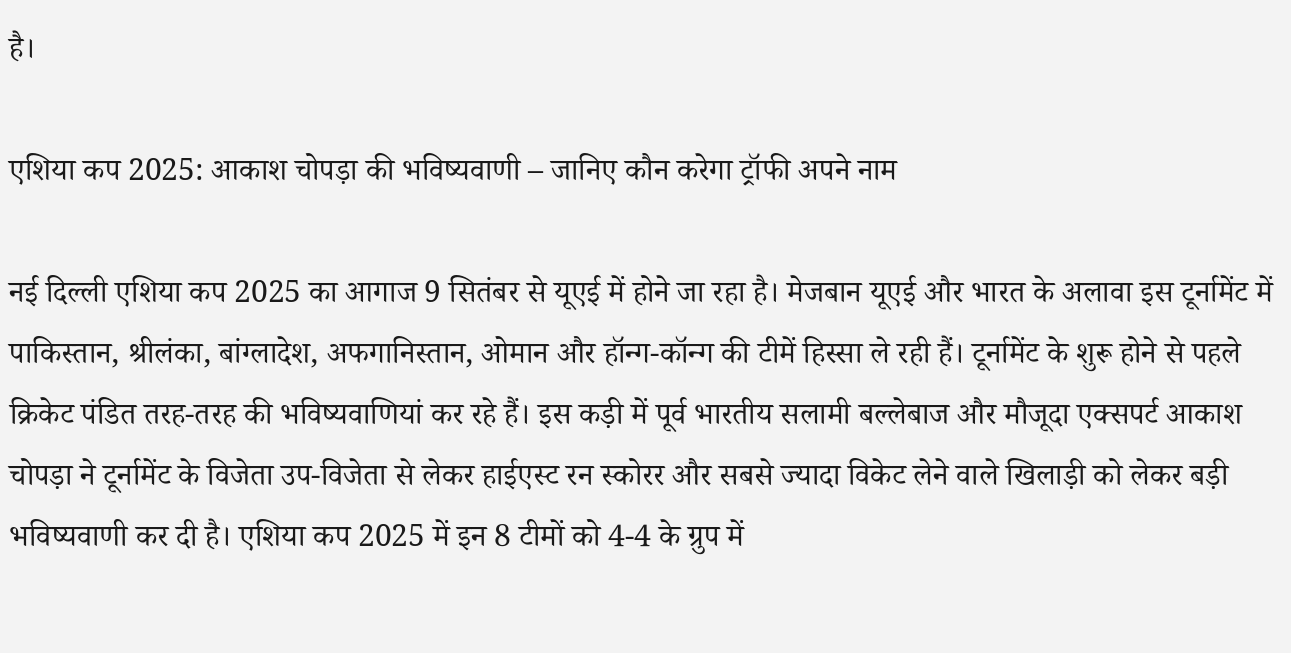है।

एशिया कप 2025: आकाश चोपड़ा की भविष्यवाणी – जानिए कौन करेगा ट्रॉफी अपने नाम

नई दिल्ली एशिया कप 2025 का आगाज 9 सितंबर से यूएई में होने जा रहा है। मेजबान यूएई और भारत के अलावा इस टूर्नामेंट में पाकिस्तान, श्रीलंका, बांग्लादेश, अफगानिस्तान, ओमान और हॉन्ग-कॉन्ग की टीमें हिस्सा ले रही हैं। टूर्नामेंट के शुरू होने से पहले क्रिकेट पंडित तरह-तरह की भविष्यवाणियां कर रहे हैं। इस कड़ी में पूर्व भारतीय सलामी बल्लेबाज और मौजूदा एक्सपर्ट आकाश चोपड़ा ने टूर्नामेंट के विजेता उप-विजेता से लेकर हाईएस्ट रन स्कोरर और सबसे ज्यादा विकेट लेने वाले खिलाड़ी को लेकर बड़ी भविष्यवाणी कर दी है। एशिया कप 2025 में इन 8 टीमों को 4-4 के ग्रुप में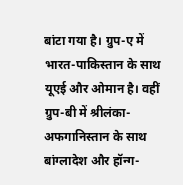बांटा गया है। ग्रुप-ए में भारत-पाकिस्तान के साथ यूएई और ओमान है। वहीं ग्रुप-बी में श्रीलंका-अफगानिस्तान के साथ बांग्लादेश और हॉन्ग-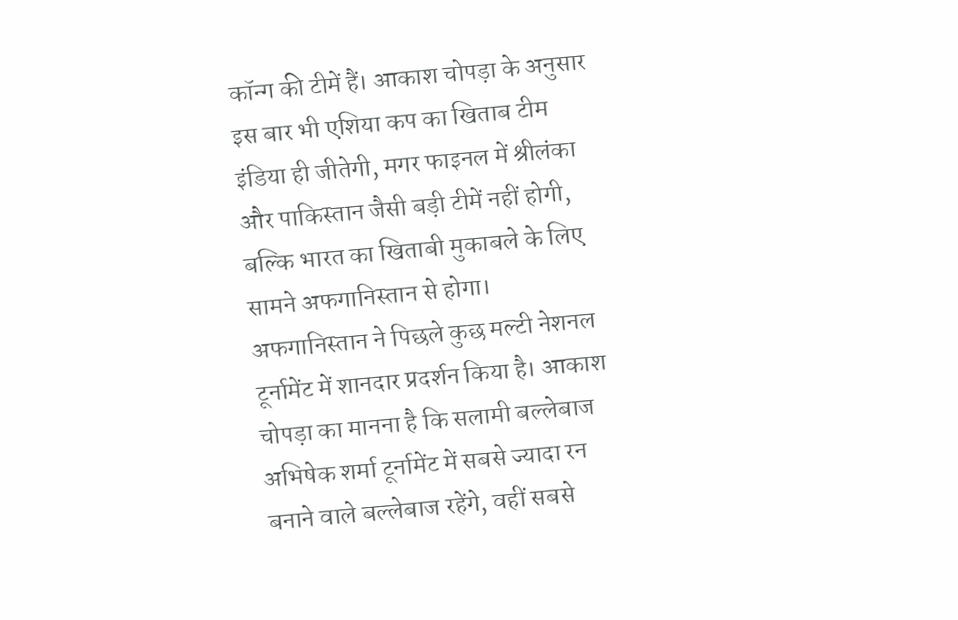कॉन्ग की टीमें हैं। आकाश चोपड़ा के अनुसार इस बार भी एशिया कप का खिताब टीम इंडिया ही जीतेगी, मगर फाइनल में श्रीलंका और पाकिस्तान जैसी बड़ी टीमें नहीं होगी, बल्कि भारत का खिताबी मुकाबले के लिए सामने अफगानिस्तान से होगा। अफगानिस्तान ने पिछले कुछ मल्टी नेशनल टूर्नामेंट में शानदार प्रदर्शन किया है। आकाश चोपड़ा का मानना है कि सलामी बल्लेबाज अभिषेक शर्मा टूर्नामेंट में सबसे ज्यादा रन बनाने वाले बल्लेबाज रहेंगे, वहीं सबसे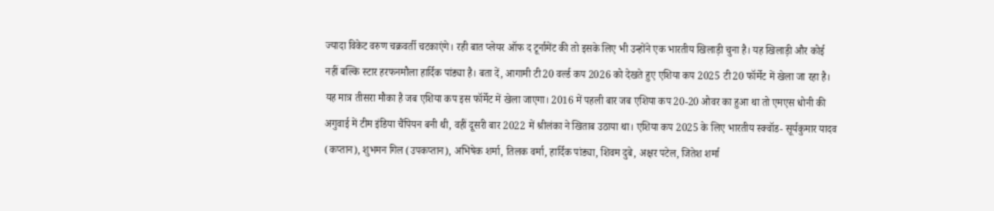ज्यादा विकेट वरुण चक्रवर्ती चटकाएंगे। रही बात प्लेयर ऑफ द टूर्नामेंट की तो इसके लिए भी उन्होंने एक भारतीय खिलाड़ी चुना है। यह खिलाड़ी और कोई नहीं बल्कि स्टार हरफनमौला हार्दिक पांड्या है। बता दें, आगामी टी20 वर्ल्ड कप 2026 को देखते हुए एशिया कप 2025 टी20 फॉर्मेट में खेला जा रहा है। यह मात्र तीसरा मौका है जब एशिया कप इस फॉर्मेट में खेला जाएगा। 2016 में पहली बार जब एशिया कप 20-20 ओवर का हुआ था तो एमएस धोनी की अगुवाई में टीम इंडिया चैंपियन बनी थी, वहीं दूसरी बार 2022 में श्रीलंका ने खिताब उठाया था। एशिया कप 2025 के लिए भारतीय स्क्वॉड- सूर्यकुमार यादव (कप्तान), शुभमन गिल (उपकप्तान), अभिषेक शर्मा, तिलक वर्मा, हार्दिक पांड्या, शिवम दुबे, अक्षर पटेल, जितेश शर्मा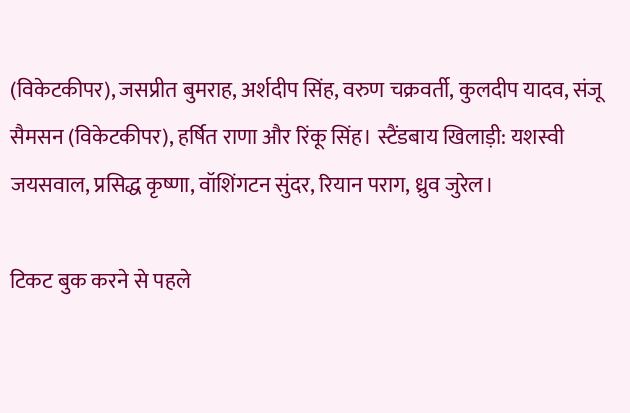(विकेटकीपर), जसप्रीत बुमराह, अर्शदीप सिंह, वरुण चक्रवर्ती, कुलदीप यादव, संजू सैमसन (विकेटकीपर), हर्षित राणा और रिंकू सिंह। स्टैंडबाय खिलाड़ी: यशस्वी जयसवाल, प्रसिद्ध कृष्णा, वॉशिंगटन सुंदर, रियान पराग, ध्रुव जुरेल।

टिकट बुक करने से पहले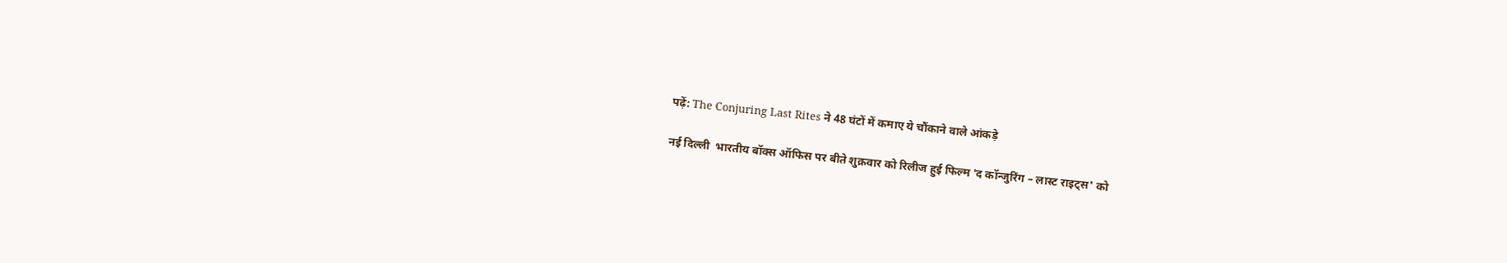पढ़ें: The Conjuring Last Rites ने 48 घंटों में कमाए ये चौंकाने वाले आंकड़े

नई दिल्ली  भारतीय बॉक्स ऑफिस पर बीते शुक्रवार को रिलीज हुई फिल्म 'द कॉन्जुरिंग – लास्ट राइट्स' को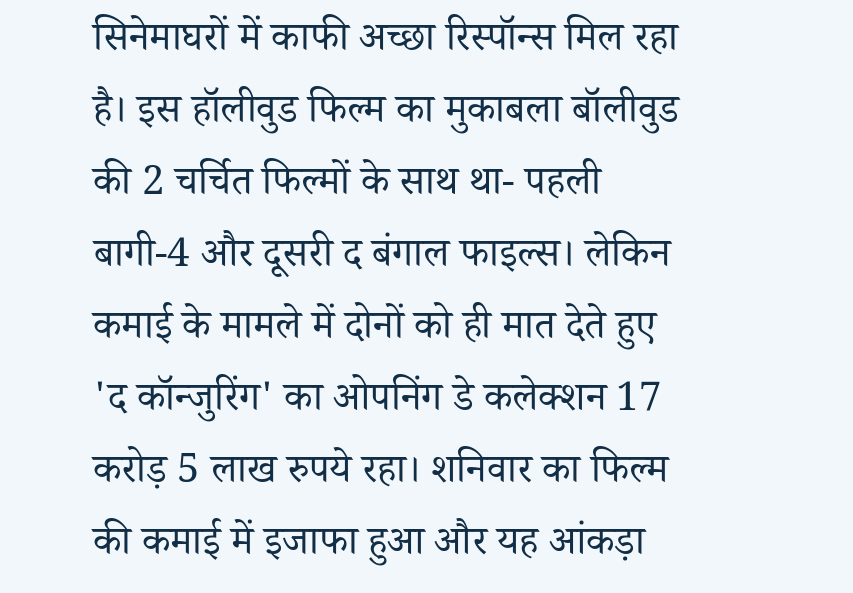सिनेमाघरों में काफी अच्छा रिस्पॉन्स मिल रहा है। इस हॉलीवुड फिल्म का मुकाबला बॉलीवुड की 2 चर्चित फिल्मों के साथ था- पहली बागी-4 और दूसरी द बंगाल फाइल्स। लेकिन कमाई के मामले में दोनों को ही मात देते हुए 'द कॉन्जुरिंग' का ओपनिंग डे कलेक्शन 17 करोड़ 5 लाख रुपये रहा। शनिवार का फिल्म की कमाई में इजाफा हुआ और यह आंकड़ा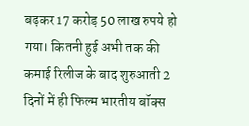बढ़कर 17 करोड़ 50 लाख रुपये हो गया। कितनी हुई अभी तक की कमाई रिलीज के बाद शुरुआती 2 दिनों में ही फिल्म भारतीय बॉक्स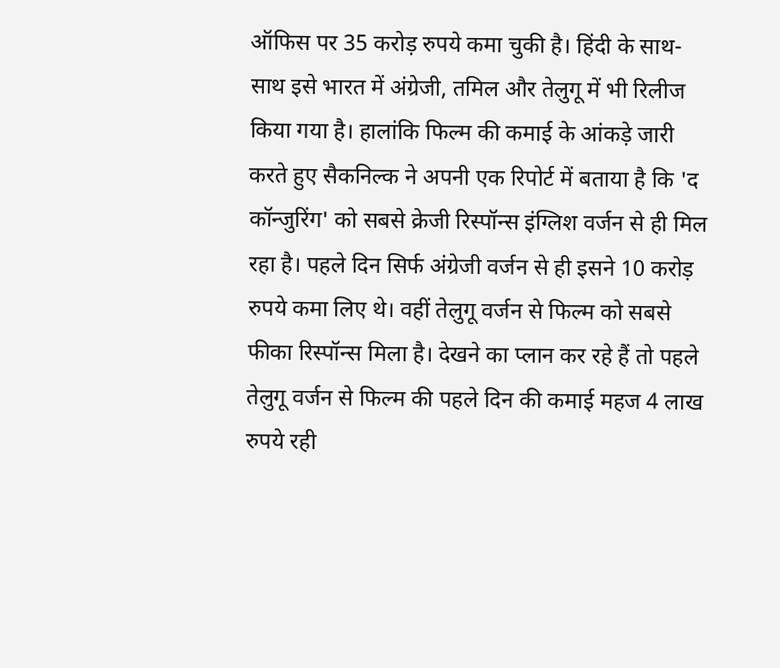ऑफिस पर 35 करोड़ रुपये कमा चुकी है। हिंदी के साथ-साथ इसे भारत में अंग्रेजी, तमिल और तेलुगू में भी रिलीज किया गया है। हालांकि फिल्म की कमाई के आंकड़े जारी करते हुए सैकनिल्क ने अपनी एक रिपोर्ट में बताया है कि 'द कॉन्जुरिंग' को सबसे क्रेजी रिस्पॉन्स इंग्लिश वर्जन से ही मिल रहा है। पहले दिन सिर्फ अंग्रेजी वर्जन से ही इसने 10 करोड़ रुपये कमा लिए थे। वहीं तेलुगू वर्जन से फिल्म को सबसे फीका रिस्पॉन्स मिला है। देखने का प्लान कर रहे हैं तो पहले तेलुगू वर्जन से फिल्म की पहले दिन की कमाई महज 4 लाख रुपये रही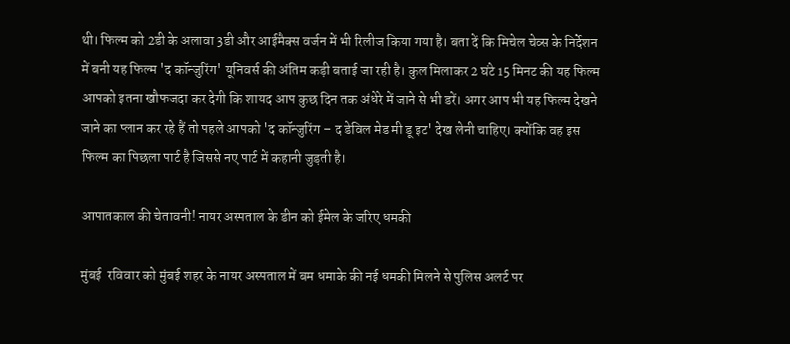थी। फिल्म को 2डी के अलावा 3डी और आईमैक्स वर्जन में भी रिलीज किया गया है। बता दें कि मिचेल चेव्स के निर्देशन में बनी यह फिल्म 'द कॉन्जुरिंग' यूनिवर्स की अंतिम कड़ी बताई जा रही है। कुल मिलाकर 2 घंटे 15 मिनट की यह फिल्म आपको इतना खौफजदा कर देगी कि शायद आप कुछ दिन तक अंधेरे में जाने से भी डरें। अगर आप भी यह फिल्म देखने जाने का प्लान कर रहे हैं तो पहले आपको 'द कॉन्जुरिंग – द डेविल मेड मी डू इट' देख लेनी चाहिए। क्योंकि वह इस फिल्म का पिछला पार्ट है जिससे नए पार्ट में कहानी जुड़ती है।

आपातकाल की चेतावनी! नायर अस्पताल के डीन को ईमेल के जरिए धमकी

मुंबई  रविवार को मुंबई शहर के नायर अस्पताल में बम धमाके की नई धमकी मिलने से पुलिस अलर्ट पर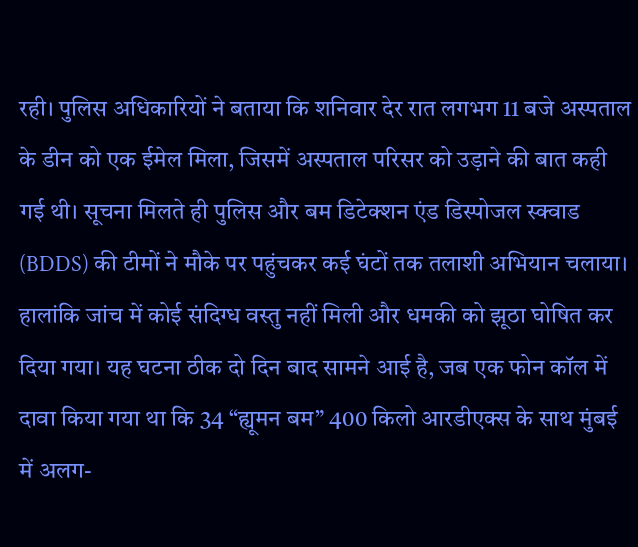रही। पुलिस अधिकारियों ने बताया कि शनिवार देर रात लगभग 11 बजे अस्पताल के डीन को एक ईमेल मिला, जिसमें अस्पताल परिसर को उड़ाने की बात कही गई थी। सूचना मिलते ही पुलिस और बम डिटेक्शन एंड डिस्पोजल स्क्वाड (BDDS) की टीमों ने मौके पर पहुंचकर कई घंटों तक तलाशी अभियान चलाया। हालांकि जांच में कोई संदिग्ध वस्तु नहीं मिली और धमकी को झूठा घोषित कर दिया गया। यह घटना ठीक दो दिन बाद सामने आई है, जब एक फोन कॉल में दावा किया गया था कि 34 “ह्यूमन बम” 400 किलो आरडीएक्स के साथ मुंबई में अलग-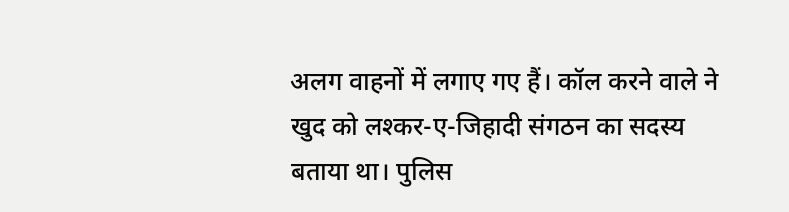अलग वाहनों में लगाए गए हैं। कॉल करने वाले ने खुद को लश्कर-ए-जिहादी संगठन का सदस्य बताया था। पुलिस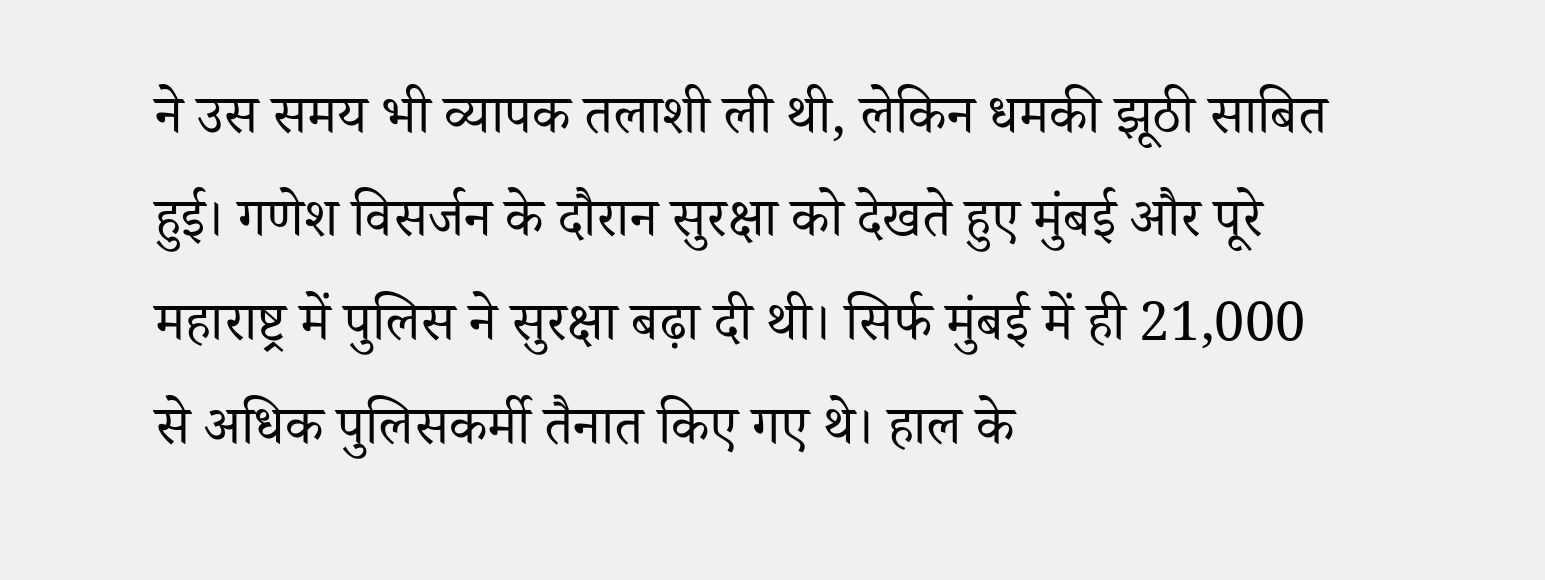ने उस समय भी व्यापक तलाशी ली थी, लेकिन धमकी झूठी साबित हुई। गणेश विसर्जन के दौरान सुरक्षा को देखते हुए मुंबई और पूरे महाराष्ट्र में पुलिस ने सुरक्षा बढ़ा दी थी। सिर्फ मुंबई में ही 21,000 से अधिक पुलिसकर्मी तैनात किए गए थे। हाल के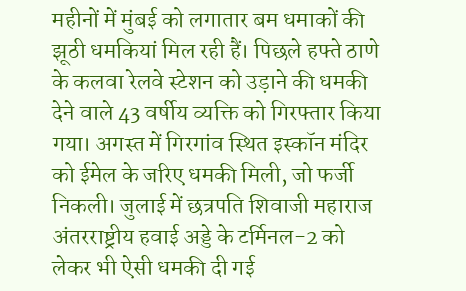महीनों में मुंबई को लगातार बम धमाकों की झूठी धमकियां मिल रही हैं। पिछले हफ्ते ठाणे के कलवा रेलवे स्टेशन को उड़ाने की धमकी देने वाले 43 वर्षीय व्यक्ति को गिरफ्तार किया गया। अगस्त में गिरगांव स्थित इस्कॉन मंदिर को ईमेल के जरिए धमकी मिली, जो फर्जी निकली। जुलाई में छत्रपति शिवाजी महाराज अंतरराष्ट्रीय हवाई अड्डे के टर्मिनल-2 को लेकर भी ऐसी धमकी दी गई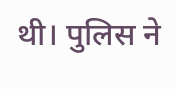थी। पुलिस ने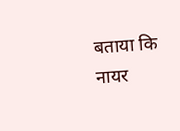बताया कि नायर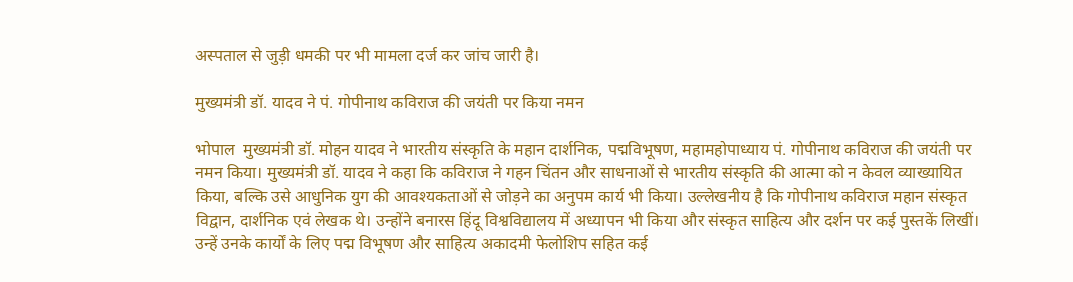अस्पताल से जुड़ी धमकी पर भी मामला दर्ज कर जांच जारी है।

मुख्यमंत्री डॉ. यादव ने पं. गोपीनाथ कविराज की जयंती पर किया नमन

भोपाल  मुख्यमंत्री डॉ. मोहन यादव ने भारतीय संस्कृति के महान दार्शनिक, पद्मविभूषण, महामहोपाध्याय पं. गोपीनाथ कविराज की जयंती पर नमन किया। मुख्यमंत्री डॉ. यादव ने कहा कि कविराज ने गहन चिंतन और साधनाओं से भारतीय संस्कृति की आत्मा को न केवल व्याख्यायित किया, बल्कि उसे आधुनिक युग की आवश्यकताओं से जोड़ने का अनुपम कार्य भी किया। उल्लेखनीय है कि गोपीनाथ कविराज महान संस्कृत विद्वान, दार्शनिक एवं लेखक थे। उन्होंने बनारस हिंदू विश्वविद्यालय में अध्यापन भी किया और संस्कृत साहित्य और दर्शन पर कई पुस्तकें लिखीं। उन्हें उनके कार्यों के लिए पद्म विभूषण और साहित्य अकादमी फेलोशिप सहित कई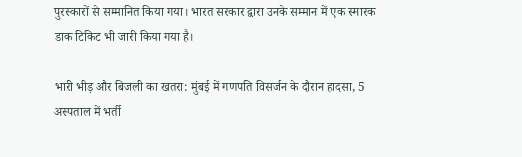पुरस्कारों से सम्मानित किया गया। भारत सरकार द्वारा उनके सम्मान में एक स्मारक डाक टिकिट भी जारी किया गया है।

भारी भीड़ और बिजली का खतरा: मुंबई में गणपति विसर्जन के दौरान हादसा, 5 अस्पताल में भर्ती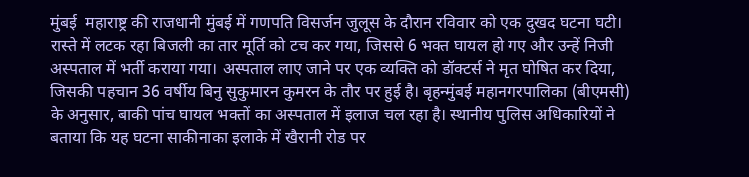मुंबई  महाराष्ट्र की राजधानी मुंबई में गणपति विसर्जन जुलूस के दौरान रविवार को एक दुखद घटना घटी। रास्ते में लटक रहा बिजली का तार मूर्ति को टच कर गया, जिससे 6 भक्त घायल हो गए और उन्हें निजी अस्पताल में भर्ती कराया गया। अस्पताल लाए जाने पर एक व्यक्ति को डॉक्टर्स ने मृत घोषित कर दिया, जिसकी पहचान 36 वर्षीय बिनु सुकुमारन कुमरन के तौर पर हुई है। बृहन्मुंबई महानगरपालिका (बीएमसी) के अनुसार, बाकी पांच घायल भक्तों का अस्पताल में इलाज चल रहा है। स्थानीय पुलिस अधिकारियों ने बताया कि यह घटना साकीनाका इलाके में खैरानी रोड पर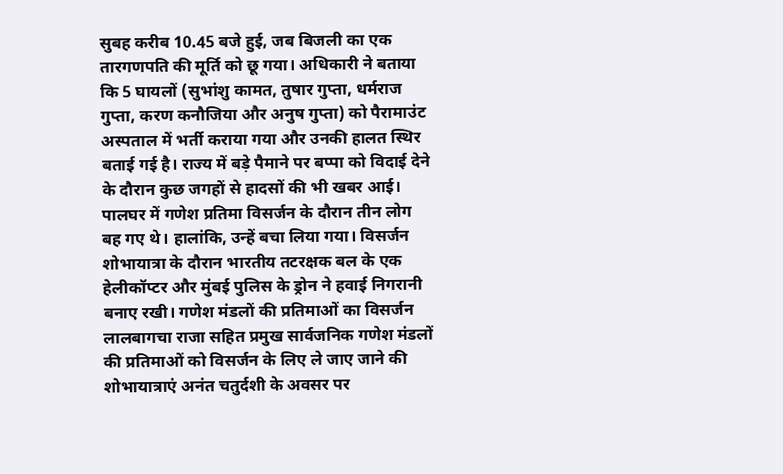सुबह करीब 10.45 बजे हुई, जब बिजली का एक तारगणपति की मूर्ति को छू गया। अधिकारी ने बताया कि 5 घायलों (सुभांशु कामत, तुषार गुप्ता, धर्मराज गुप्ता, करण कनौजिया और अनुष गुप्ता) को पैरामाउंट अस्पताल में भर्ती कराया गया और उनकी हालत स्थिर बताई गई है। राज्य में बड़े पैमाने पर बप्पा को विदाई देने के दौरान कुछ जगहों से हादसों की भी खबर आई। पालघर में गणेश प्रतिमा विसर्जन के दौरान तीन लोग बह गए थे। हालांकि, उन्हें बचा लिया गया। विसर्जन शोभायात्रा के दौरान भारतीय तटरक्षक बल के एक हेलीकॉप्टर और मुंबई पुलिस के ड्रोन ने हवाई निगरानी बनाए रखी। गणेश मंडलों की प्रतिमाओं का विसर्जन लालबागचा राजा सहित प्रमुख सार्वजनिक गणेश मंडलों की प्रतिमाओं को विसर्जन के लिए ले जाए जाने की शोभायात्राएं अनंत चतुर्दशी के अवसर पर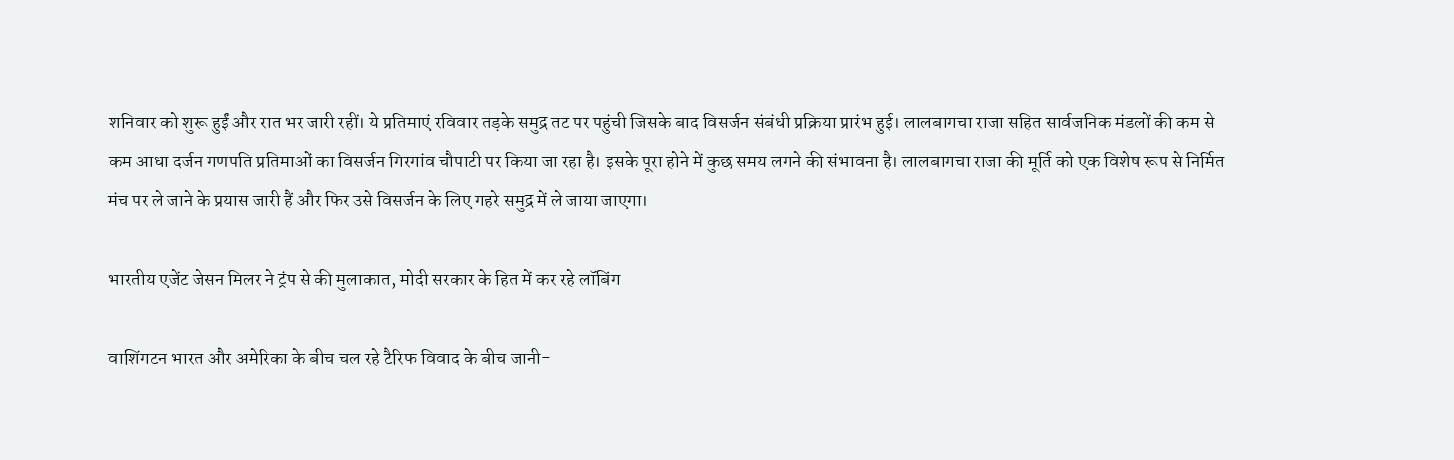शनिवार को शुरू हुईं और रात भर जारी रहीं। ये प्रतिमाएं रविवार तड़के समुद्र तट पर पहुंची जिसके बाद विसर्जन संबंधी प्रक्रिया प्रारंभ हुई। लालबागचा राजा सहित सार्वजनिक मंडलों की कम से कम आधा दर्जन गणपति प्रतिमाओं का विसर्जन गिरगांव चौपाटी पर किया जा रहा है। इसके पूरा होने में कुछ समय लगने की संभावना है। लालबागचा राजा की मूर्ति को एक विशेष रूप से निर्मित मंच पर ले जाने के प्रयास जारी हैं और फिर उसे विसर्जन के लिए गहरे समुद्र में ले जाया जाएगा।

भारतीय एजेंट जेसन मिलर ने ट्रंप से की मुलाकात, मोदी सरकार के हित में कर रहे लॉबिंग

वाशिंगटन भारत और अमेरिका के बीच चल रहे टैरिफ विवाद के बीच जानी-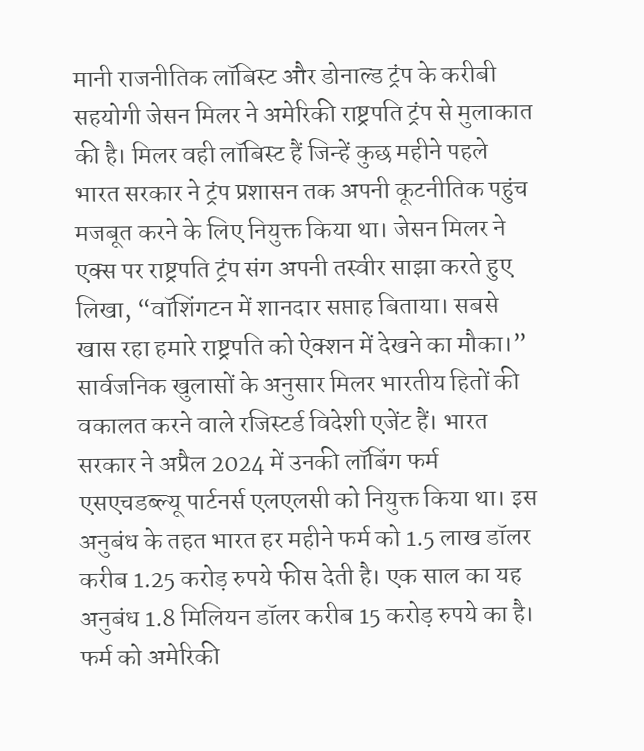मानी राजनीतिक लॉबिस्ट और डोनाल्ड ट्रंप के करीबी सहयोगी जेसन मिलर ने अमेरिकी राष्ट्रपति ट्रंप से मुलाकात की है। मिलर वही लॉबिस्ट हैं जिन्हें कुछ महीने पहले भारत सरकार ने ट्रंप प्रशासन तक अपनी कूटनीतिक पहुंच मजबूत करने के लिए नियुक्त किया था। जेसन मिलर ने एक्स पर राष्ट्रपति ट्रंप संग अपनी तस्वीर साझा करते हुए लिखा, “वॉशिंगटन में शानदार सप्ताह बिताया। सबसे खास रहा हमारे राष्ट्रपति को ऐक्शन में देखने का मौका।” सार्वजनिक खुलासों के अनुसार मिलर भारतीय हितों की वकालत करने वाले रजिस्टर्ड विदेशी एजेंट हैं। भारत सरकार ने अप्रैल 2024 में उनकी लॉबिंग फर्म एसएचडब्ल्यू पार्टनर्स एलएलसी को नियुक्त किया था। इस अनुबंध के तहत भारत हर महीने फर्म को 1.5 लाख डॉलर करीब 1.25 करोड़ रुपये फीस देती है। एक साल का यह अनुबंध 1.8 मिलियन डॉलर करीब 15 करोड़ रुपये का है। फर्म को अमेरिकी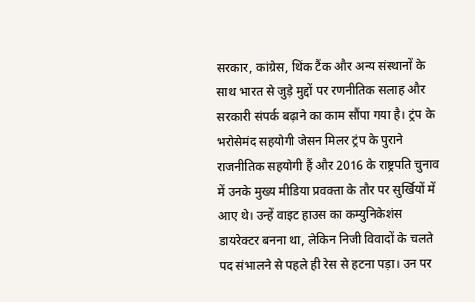सरकार, कांग्रेस, थिंक टैंक और अन्य संस्थानों के साथ भारत से जुड़े मुद्दों पर रणनीतिक सलाह और सरकारी संपर्क बढ़ाने का काम सौंपा गया है। ट्रंप के भरोसेमंद सहयोगी जेसन मिलर ट्रंप के पुराने राजनीतिक सहयोगी हैं और 2016 के राष्ट्रपति चुनाव में उनके मुख्य मीडिया प्रवक्ता के तौर पर सुर्खियों में आए थे। उन्हें वाइट हाउस का कम्युनिकेशंस डायरेक्टर बनना था, लेकिन निजी विवादों के चलते पद संभालने से पहले ही रेस से हटना पड़ा। उन पर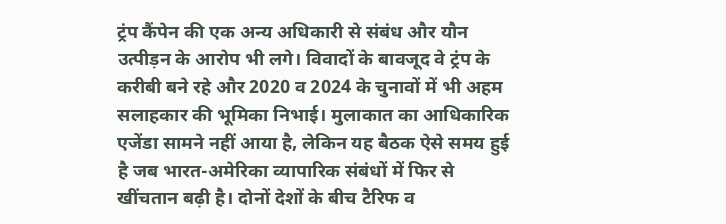ट्रंप कैंपेन की एक अन्य अधिकारी से संबंध और यौन उत्पीड़न के आरोप भी लगे। विवादों के बावजूद वे ट्रंप के करीबी बने रहे और 2020 व 2024 के चुनावों में भी अहम सलाहकार की भूमिका निभाई। मुलाकात का आधिकारिक एजेंडा सामने नहीं आया है, लेकिन यह बैठक ऐसे समय हुई है जब भारत-अमेरिका व्यापारिक संबंधों में फिर से खींचतान बढ़ी है। दोनों देशों के बीच टैरिफ व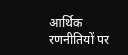आर्थिक रणनीतियों पर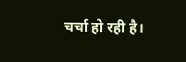चर्चा हो रही है।